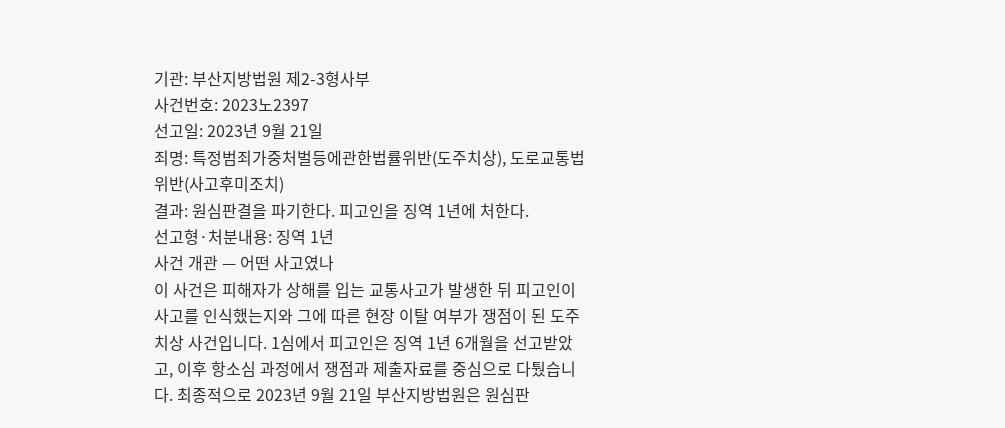기관: 부산지방법원 제2-3형사부
사건번호: 2023노2397
선고일: 2023년 9월 21일
죄명: 특정범죄가중처벌등에관한법률위반(도주치상), 도로교통법위반(사고후미조치)
결과: 원심판결을 파기한다. 피고인을 징역 1년에 처한다.
선고형·처분내용: 징역 1년
사건 개관 — 어떤 사고였나
이 사건은 피해자가 상해를 입는 교통사고가 발생한 뒤 피고인이 사고를 인식했는지와 그에 따른 현장 이탈 여부가 쟁점이 된 도주치상 사건입니다. 1심에서 피고인은 징역 1년 6개월을 선고받았고, 이후 항소심 과정에서 쟁점과 제출자료를 중심으로 다퉜습니다. 최종적으로 2023년 9월 21일 부산지방법원은 원심판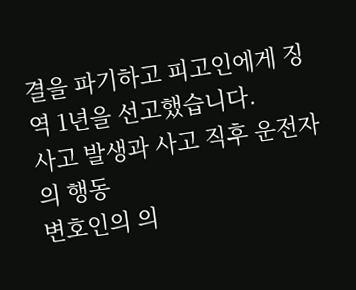결을 파기하고 피고인에게 징역 1년을 선고했습니다.
사고 발생과 사고 직후 운전자의 행동
변호인의 의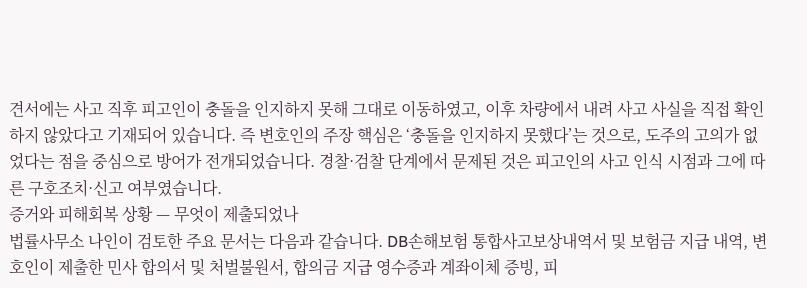견서에는 사고 직후 피고인이 충돌을 인지하지 못해 그대로 이동하였고, 이후 차량에서 내려 사고 사실을 직접 확인하지 않았다고 기재되어 있습니다. 즉 변호인의 주장 핵심은 ‘충돌을 인지하지 못했다’는 것으로, 도주의 고의가 없었다는 점을 중심으로 방어가 전개되었습니다. 경찰·검찰 단계에서 문제된 것은 피고인의 사고 인식 시점과 그에 따른 구호조치·신고 여부였습니다.
증거와 피해회복 상황 — 무엇이 제출되었나
법률사무소 나인이 검토한 주요 문서는 다음과 같습니다. DB손해보험 통합사고보상내역서 및 보험금 지급 내역, 변호인이 제출한 민사 합의서 및 처벌불원서, 합의금 지급 영수증과 계좌이체 증빙, 피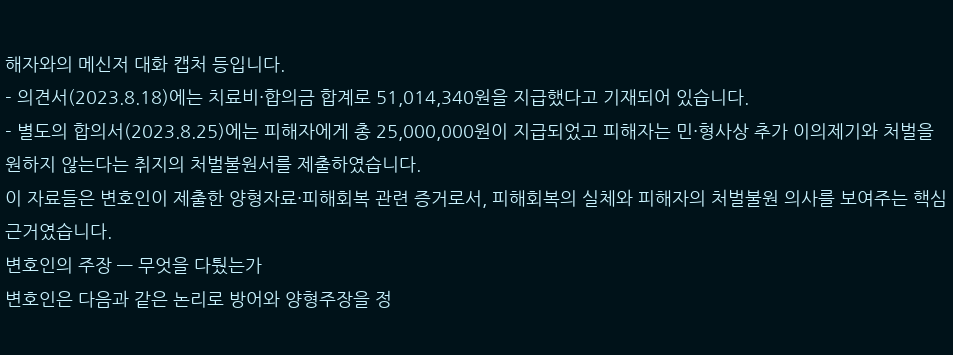해자와의 메신저 대화 캡처 등입니다.
- 의견서(2023.8.18)에는 치료비·합의금 합계로 51,014,340원을 지급했다고 기재되어 있습니다.
- 별도의 합의서(2023.8.25)에는 피해자에게 총 25,000,000원이 지급되었고 피해자는 민·형사상 추가 이의제기와 처벌을 원하지 않는다는 취지의 처벌불원서를 제출하였습니다.
이 자료들은 변호인이 제출한 양형자료·피해회복 관련 증거로서, 피해회복의 실체와 피해자의 처벌불원 의사를 보여주는 핵심 근거였습니다.
변호인의 주장 — 무엇을 다퉜는가
변호인은 다음과 같은 논리로 방어와 양형주장을 정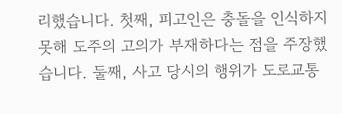리했습니다. 첫째, 피고인은 충돌을 인식하지 못해 도주의 고의가 부재하다는 점을 주장했습니다. 둘째, 사고 당시의 행위가 도로교통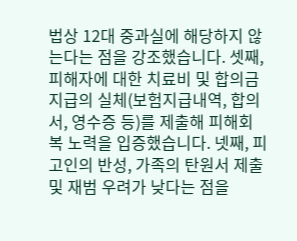법상 12대 중과실에 해당하지 않는다는 점을 강조했습니다. 셋째, 피해자에 대한 치료비 및 합의금 지급의 실체(보험지급내역, 합의서, 영수증 등)를 제출해 피해회복 노력을 입증했습니다. 넷째, 피고인의 반성, 가족의 탄원서 제출 및 재범 우려가 낮다는 점을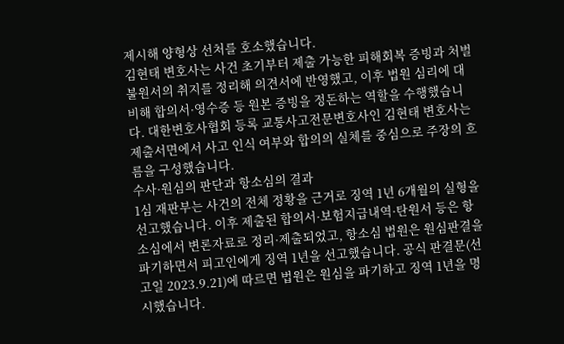제시해 양형상 선처를 호소했습니다.
김현태 변호사는 사건 초기부터 제출 가능한 피해회복 증빙과 처벌불원서의 취지를 정리해 의견서에 반영했고, 이후 법원 심리에 대비해 합의서·영수증 등 원본 증빙을 정돈하는 역할을 수행했습니다. 대한변호사협회 등록 교통사고전문변호사인 김현태 변호사는 제출서면에서 사고 인식 여부와 합의의 실체를 중심으로 주장의 흐름을 구성했습니다.
수사·원심의 판단과 항소심의 결과
1심 재판부는 사건의 전체 정황을 근거로 징역 1년 6개월의 실형을 선고했습니다. 이후 제출된 합의서·보험지급내역·탄원서 등은 항소심에서 변론자료로 정리·제출되었고, 항소심 법원은 원심판결을 파기하면서 피고인에게 징역 1년을 선고했습니다. 공식 판결문(선고일 2023.9.21)에 따르면 법원은 원심을 파기하고 징역 1년을 명시했습니다.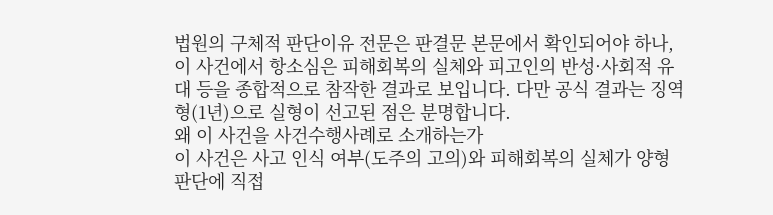법원의 구체적 판단이유 전문은 판결문 본문에서 확인되어야 하나, 이 사건에서 항소심은 피해회복의 실체와 피고인의 반성·사회적 유대 등을 종합적으로 참작한 결과로 보입니다. 다만 공식 결과는 징역형(1년)으로 실형이 선고된 점은 분명합니다.
왜 이 사건을 사건수행사례로 소개하는가
이 사건은 사고 인식 여부(도주의 고의)와 피해회복의 실체가 양형 판단에 직접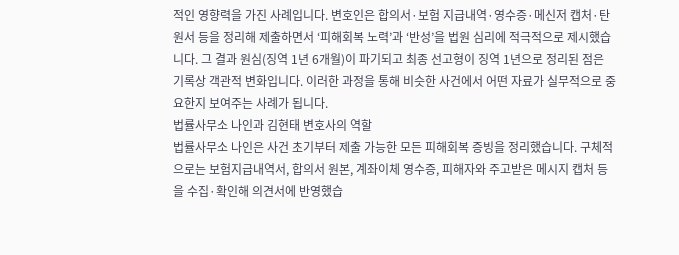적인 영향력을 가진 사례입니다. 변호인은 합의서·보험 지급내역·영수증·메신저 캡처·탄원서 등을 정리해 제출하면서 ‘피해회복 노력’과 ‘반성’을 법원 심리에 적극적으로 제시했습니다. 그 결과 원심(징역 1년 6개월)이 파기되고 최종 선고형이 징역 1년으로 정리된 점은 기록상 객관적 변화입니다. 이러한 과정을 통해 비슷한 사건에서 어떤 자료가 실무적으로 중요한지 보여주는 사례가 됩니다.
법률사무소 나인과 김현태 변호사의 역할
법률사무소 나인은 사건 초기부터 제출 가능한 모든 피해회복 증빙을 정리했습니다. 구체적으로는 보험지급내역서, 합의서 원본, 계좌이체 영수증, 피해자와 주고받은 메시지 캡처 등을 수집·확인해 의견서에 반영했습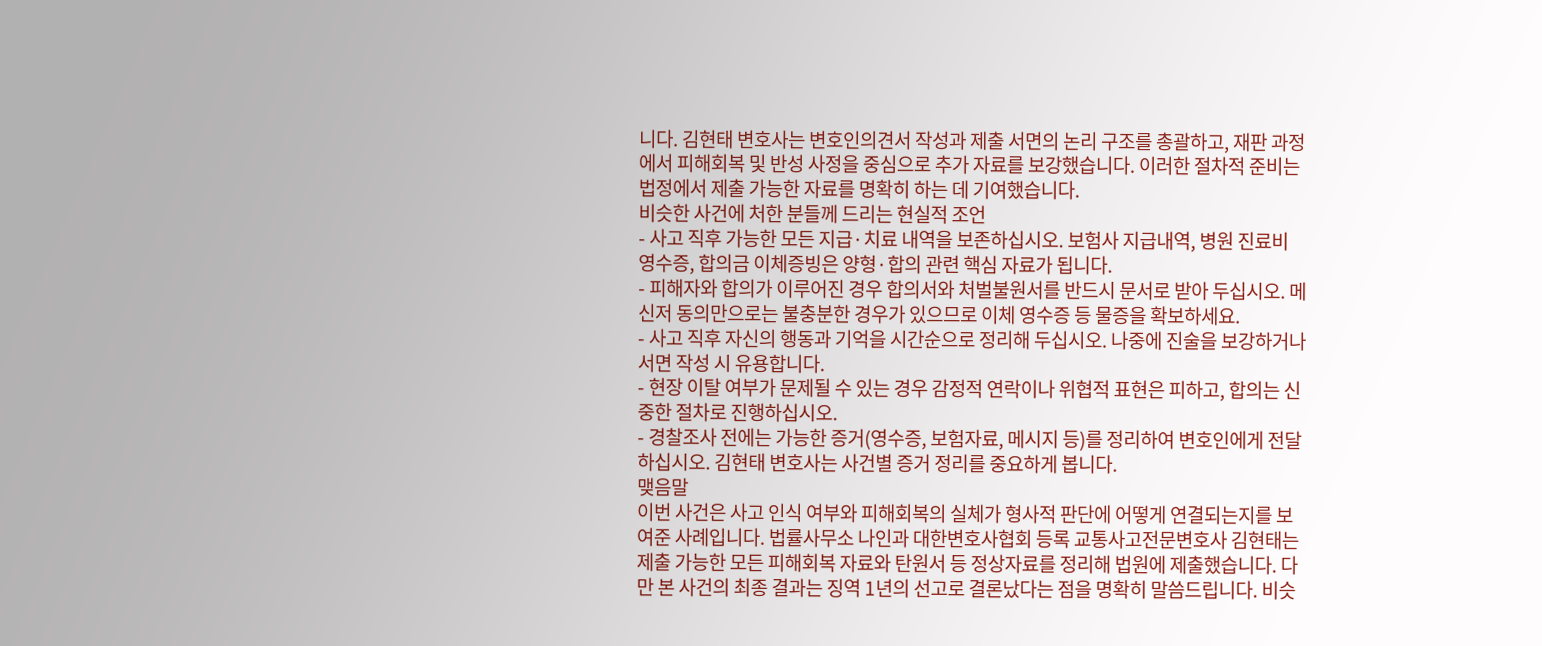니다. 김현태 변호사는 변호인의견서 작성과 제출 서면의 논리 구조를 총괄하고, 재판 과정에서 피해회복 및 반성 사정을 중심으로 추가 자료를 보강했습니다. 이러한 절차적 준비는 법정에서 제출 가능한 자료를 명확히 하는 데 기여했습니다.
비슷한 사건에 처한 분들께 드리는 현실적 조언
- 사고 직후 가능한 모든 지급·치료 내역을 보존하십시오. 보험사 지급내역, 병원 진료비 영수증, 합의금 이체증빙은 양형·합의 관련 핵심 자료가 됩니다.
- 피해자와 합의가 이루어진 경우 합의서와 처벌불원서를 반드시 문서로 받아 두십시오. 메신저 동의만으로는 불충분한 경우가 있으므로 이체 영수증 등 물증을 확보하세요.
- 사고 직후 자신의 행동과 기억을 시간순으로 정리해 두십시오. 나중에 진술을 보강하거나 서면 작성 시 유용합니다.
- 현장 이탈 여부가 문제될 수 있는 경우 감정적 연락이나 위협적 표현은 피하고, 합의는 신중한 절차로 진행하십시오.
- 경찰조사 전에는 가능한 증거(영수증, 보험자료, 메시지 등)를 정리하여 변호인에게 전달하십시오. 김현태 변호사는 사건별 증거 정리를 중요하게 봅니다.
맺음말
이번 사건은 사고 인식 여부와 피해회복의 실체가 형사적 판단에 어떻게 연결되는지를 보여준 사례입니다. 법률사무소 나인과 대한변호사협회 등록 교통사고전문변호사 김현태는 제출 가능한 모든 피해회복 자료와 탄원서 등 정상자료를 정리해 법원에 제출했습니다. 다만 본 사건의 최종 결과는 징역 1년의 선고로 결론났다는 점을 명확히 말씀드립니다. 비슷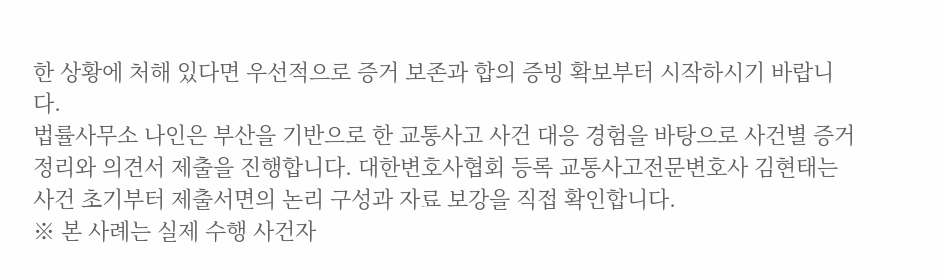한 상황에 처해 있다면 우선적으로 증거 보존과 합의 증빙 확보부터 시작하시기 바랍니다.
법률사무소 나인은 부산을 기반으로 한 교통사고 사건 대응 경험을 바탕으로 사건별 증거 정리와 의견서 제출을 진행합니다. 대한변호사협회 등록 교통사고전문변호사 김현태는 사건 초기부터 제출서면의 논리 구성과 자료 보강을 직접 확인합니다.
※ 본 사례는 실제 수행 사건자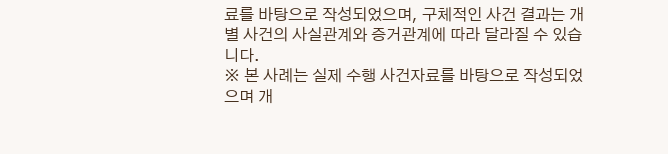료를 바탕으로 작성되었으며, 구체적인 사건 결과는 개별 사건의 사실관계와 증거관계에 따라 달라질 수 있습니다.
※ 본 사례는 실제 수행 사건자료를 바탕으로 작성되었으며 개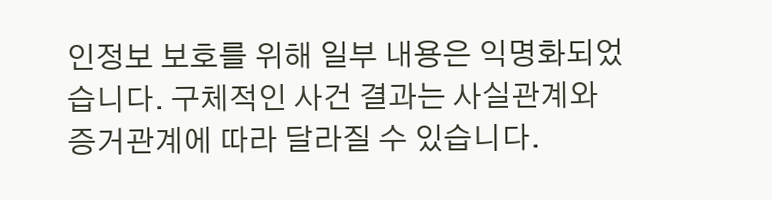인정보 보호를 위해 일부 내용은 익명화되었습니다. 구체적인 사건 결과는 사실관계와 증거관계에 따라 달라질 수 있습니다.